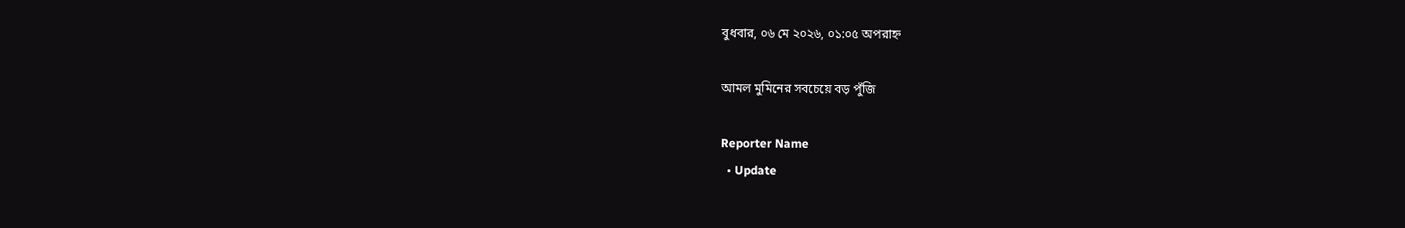বুধবার, ০৬ মে ২০২৬, ০১:০৫ অপরাহ্ন

আমল মুমিনের সবচেয়ে বড় পুঁজি

Reporter Name
  • Update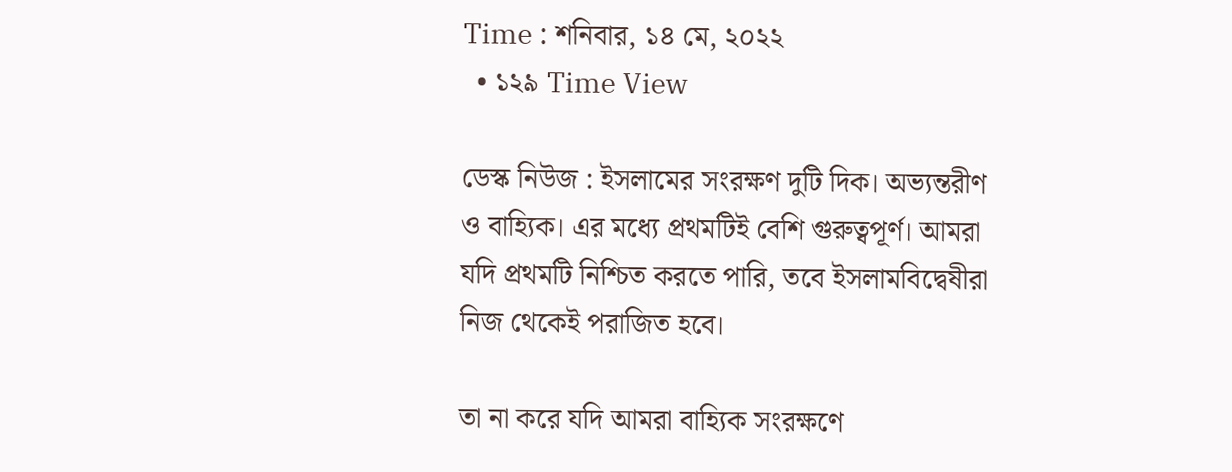Time : শনিবার, ১৪ মে, ২০২২
  • ১২৯ Time View

ডেস্ক নিউজ : ইসলামের সংরক্ষণ দুটি দিক। অভ্যন্তরীণ ও বাহ্যিক। এর মধ্যে প্রথমটিই বেশি গুরুত্বপূর্ণ। আমরা যদি প্রথমটি নিশ্চিত করতে পারি, তবে ইসলামবিদ্বেষীরা নিজ থেকেই পরাজিত হবে।

তা না করে যদি আমরা বাহ্যিক সংরক্ষণে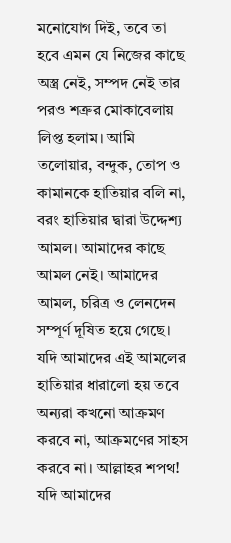মনোযোগ দিই, তবে তা হবে এমন যে নিজের কাছে অস্ত্র নেই, সম্পদ নেই তার পরও শত্রুর মোকাবেলায় লিপ্ত হলাম। আমি তলোয়ার, বন্দুক, তোপ ও কামানকে হাতিয়ার বলি না, বরং হাতিয়ার দ্বারা উদ্দেশ্য আমল। আমাদের কাছে আমল নেই। আমাদের আমল, চরিত্র ও লেনদেন সম্পূর্ণ দূষিত হয়ে গেছে। যদি আমাদের এই আমলের হাতিয়ার ধারালো হয় তবে অন্যরা কখনো আক্রমণ করবে না, আক্রমণের সাহস করবে না। আল্লাহর শপথ! যদি আমাদের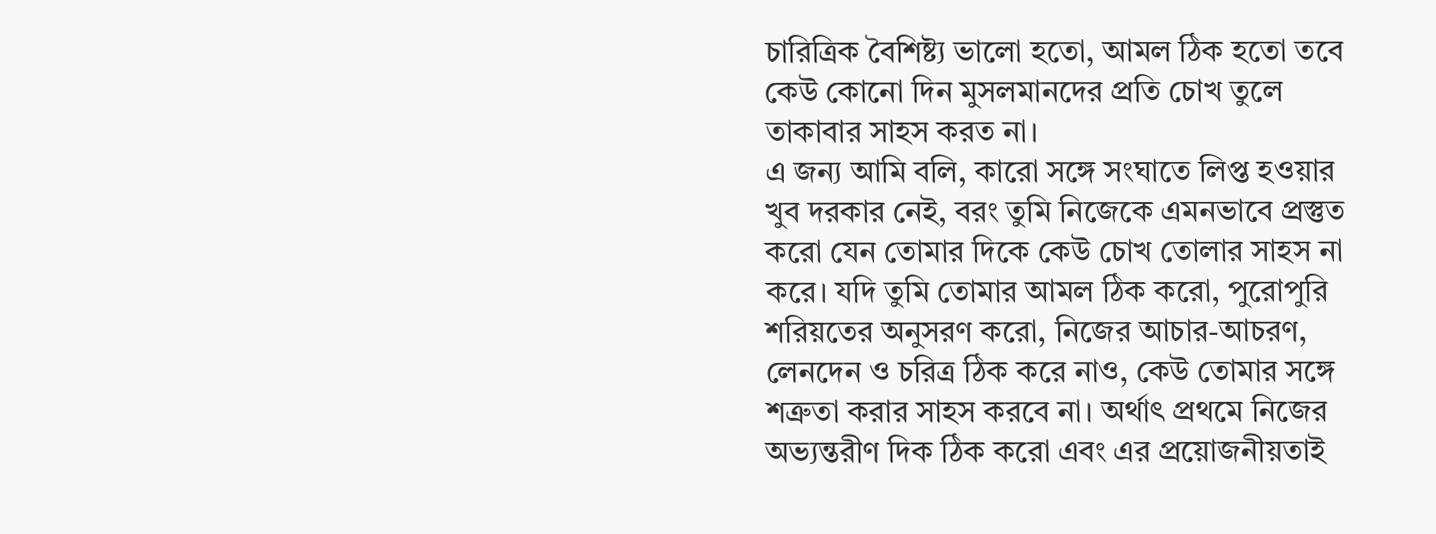চারিত্রিক বৈশিষ্ট্য ভালো হতো, আমল ঠিক হতো তবে কেউ কোনো দিন মুসলমানদের প্রতি চোখ তুলে তাকাবার সাহস করত না।
এ জন্য আমি বলি, কারো সঙ্গে সংঘাতে লিপ্ত হওয়ার খুব দরকার নেই, বরং তুমি নিজেকে এমনভাবে প্রস্তুত করো যেন তোমার দিকে কেউ চোখ তোলার সাহস না করে। যদি তুমি তোমার আমল ঠিক করো, পুরোপুরি শরিয়তের অনুসরণ করো, নিজের আচার-আচরণ, লেনদেন ও চরিত্র ঠিক করে নাও, কেউ তোমার সঙ্গে শত্রুতা করার সাহস করবে না। অর্থাৎ প্রথমে নিজের অভ্যন্তরীণ দিক ঠিক করো এবং এর প্রয়োজনীয়তাই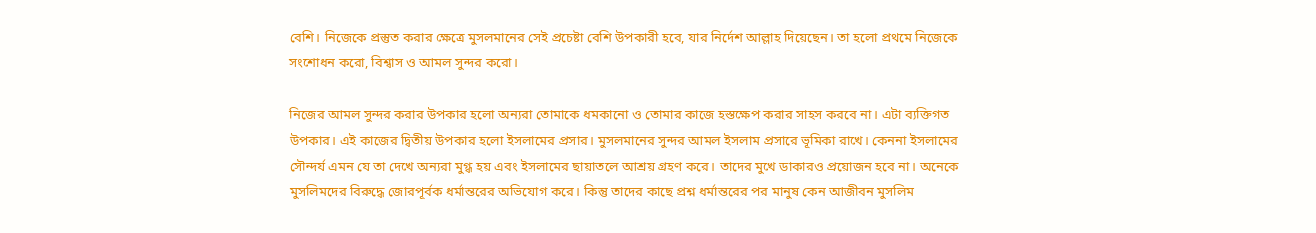বেশি। নিজেকে প্রস্তুত করার ক্ষেত্রে মুসলমানের সেই প্রচেষ্টা বেশি উপকারী হবে, যার নির্দেশ আল্লাহ দিয়েছেন। তা হলো প্রথমে নিজেকে সংশোধন করো, বিশ্বাস ও আমল সুন্দর করো।

নিজের আমল সুন্দর করার উপকার হলো অন্যরা তোমাকে ধমকানো ও তোমার কাজে হস্তক্ষেপ করার সাহস করবে না। এটা ব্যক্তিগত উপকার। এই কাজের দ্বিতীয় উপকার হলো ইসলামের প্রসার। মুসলমানের সুন্দর আমল ইসলাম প্রসারে ভূমিকা রাখে। কেননা ইসলামের সৌন্দর্য এমন যে তা দেখে অন্যরা মুগ্ধ হয় এবং ইসলামের ছায়াতলে আশ্রয় গ্রহণ করে। তাদের মুখে ডাকারও প্রয়োজন হবে না। অনেকে মুসলিমদের বিরুদ্ধে জোরপূর্বক ধর্মান্তরের অভিযোগ করে। কিন্তু তাদের কাছে প্রশ্ন ধর্মান্তরের পর মানুষ কেন আজীবন মুসলিম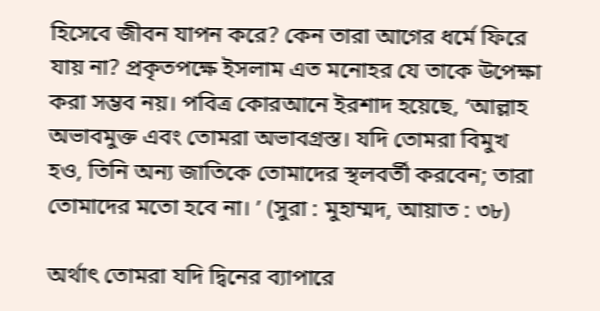হিসেবে জীবন যাপন করে? কেন তারা আগের ধর্মে ফিরে যায় না? প্রকৃতপক্ষে ইসলাম এত মনোহর যে তাকে উপেক্ষা করা সম্ভব নয়। পবিত্র কোরআনে ইরশাদ হয়েছে, ‘আল্লাহ অভাবমুক্ত এবং তোমরা অভাবগ্রস্ত। যদি তোমরা বিমুখ হও, তিনি অন্য জাতিকে তোমাদের স্থলবর্তী করবেন; তারা তোমাদের মতো হবে না। ’ (সুরা : মুহাম্মদ, আয়াত : ৩৮)

অর্থাৎ তোমরা যদি দ্বিনের ব্যাপারে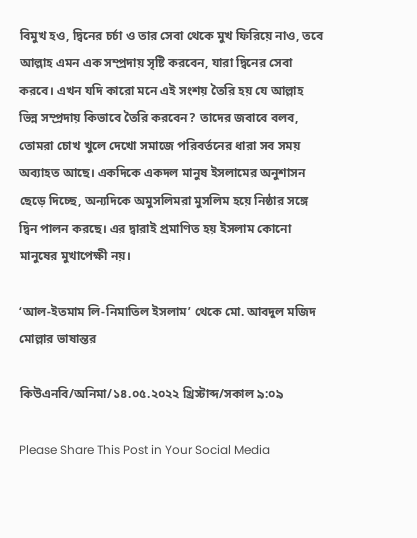বিমুখ হও, দ্বিনের চর্চা ও তার সেবা থেকে মুখ ফিরিয়ে নাও, তবে আল্লাহ এমন এক সম্প্রদায় সৃষ্টি করবেন, যারা দ্বিনের সেবা করবে। এখন যদি কারো মনে এই সংশয় তৈরি হয় যে আল্লাহ ভিন্ন সম্প্রদায় কিভাবে তৈরি করবেন? তাদের জবাবে বলব, তোমরা চোখ খুলে দেখো সমাজে পরিবর্তনের ধারা সব সময় অব্যাহত আছে। একদিকে একদল মানুষ ইসলামের অনুশাসন ছেড়ে দিচ্ছে, অন্যদিকে অমুসলিমরা মুসলিম হয়ে নিষ্ঠার সঙ্গে দ্বিন পালন করছে। এর দ্বারাই প্রমাণিত হয় ইসলাম কোনো মানুষের মুখাপেক্ষী নয়।

‘আল-ইতমাম লি-নিমাতিল ইসলাম’ থেকে মো. আবদুল মজিদ মোল্লার ভাষান্তর

কিউএনবি/অনিমা/১৪.০৫.২০২২ খ্রিস্টাব্দ/সকাল ৯:০৯

Please Share This Post in Your Social Media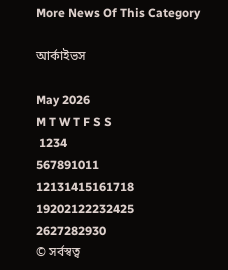More News Of This Category

আর্কাইভস

May 2026
M T W T F S S
 1234
567891011
12131415161718
19202122232425
2627282930
© সর্বস্বত্ব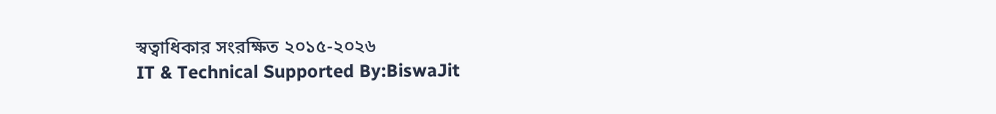স্বত্বাধিকার সংরক্ষিত ২০১৫-২০২৬
IT & Technical Supported By:BiswaJit